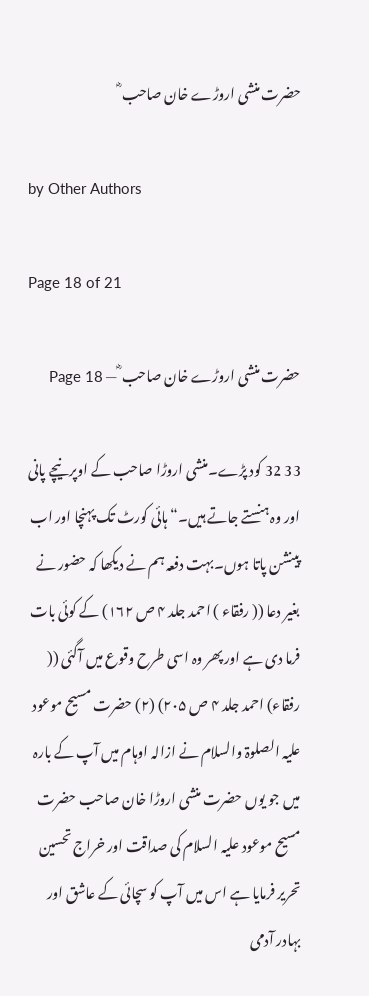حضرت منشی اروڑے خان صاحب ؓ

by Other Authors

Page 18 of 21

حضرت منشی اروڑے خان صاحب ؓ — Page 18

33 32 کود پڑے۔منشی اروڑا صاحب کے اوپر نیچے پانی اور وہ ہنستے جاتے ہیں۔“ ہائی کورٹ تک پہنچا اور اب پینشن پاتا ہوں۔بہت دفعہ ہم نے دیکھا کہ حضور نے بغیر دعا (( رفقاء ) احمد جلد ۴ ص ۱۶۲) کے کوئی بات فرما دی ہے اور پھر وہ اسی طرح وقوع میں آگئی (( رفقاء) احمد جلد ۴ ص ۲۰۵) (۲) حضرت مسیح موعود علیہ الصلوۃ والسلام نے ازالہ اوہام میں آپ کے بارہ میں جو یوں حضرت منشی اروڑا خان صاحب حضرت مسیح موعود علیہ السلام کی صداقت اور خراج تحسین تحریر فرمایا ہے اس میں آپ کو سچائی کے عاشق اور بہادر آدمی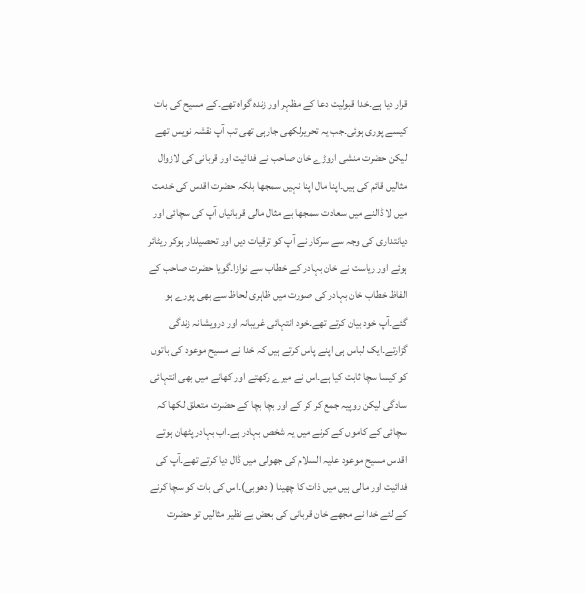قرار دیا ہے۔خدا قبولیت دعا کے مظہر اور زندہ گواہ تھے۔کے مسیح کی بات کیسے پوری ہوئی۔جب یہ تحریرلکھی جارہی تھی تب آپ نقشہ نویس تھے لیکن حضرت منشی اروڑے خان صاحب نے فدائیت اور قربانی کی لازوال مثالیں قائم کی ہیں۔اپنا مال اپنا نہیں سمجھا بلکہ حضرت اقدس کی خدمت میں لا ڈالنے میں سعادت سمجھا بے مثال مالی قربانیاں آپ کی سچائی اور دیانتداری کی وجہ سے سرکار نے آپ کو ترقیات دیں اور تحصیلدار ہوکر ریٹائر ہوئے اور ریاست نے خان بہادر کے خطاب سے نوازا۔گویا حضرت صاحب کے الفاظ خطاب خان بہادر کی صورت میں ظاہری لحاظ سے بھی پورے ہو گئے۔آپ خود بیان کرتے تھے۔خود انتہائی غریبانہ اور درویشانہ زندگی گزارتے۔ایک لباس ہی اپنے پاس کرتے ہیں کہ خدا نے مسیح موعود کی باتوں کو کیسا سچا ثابت کیا ہے۔اس نے میرے رکھتے اور کھانے میں بھی انتہائی سادگی لیکن روپیہ جمع کر کر کے اور بچا بچا کے حضرت متعلق لکھا کہ سچائی کے کاموں کے کرنے میں یہ شخص بہادر ہے۔اب بہادر پٹھان ہوتے اقدس مسیح موعود علیہ السلام کی جھولی میں ڈال دیا کرتے تھے۔آپ کی فدائیت اور مالی ہیں میں ذات کا چھینا ( دھوبی)۔اس کی بات کو سچا کرنے کے لئے خدا نے مجھے خان قربانی کی بعض بے نظیر مثالیں تو حضرت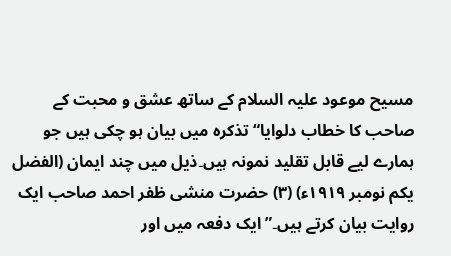مسیح موعود علیہ السلام کے ساتھ عشق و محبت کے صاحب کا خطاب دلوایا“ تذکرہ میں بیان ہو چکی ہیں جو ہمارے لیے قابل تقلید نمونہ ہیں۔ذیل میں چند ایمان (الفضل یکم نومبر ۱۹۱۹ء) (۳) حضرت منشی ظفر احمد صاحب ایک روایت بیان کرتے ہیں۔”ایک دفعہ میں اور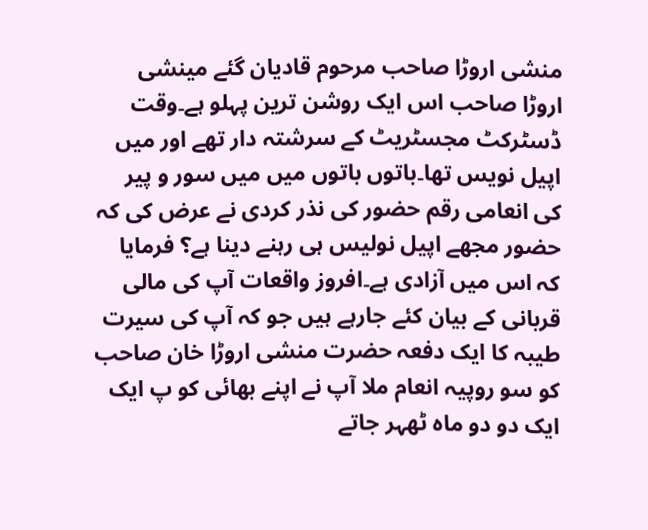منشی اروڑا صاحب مرحوم قادیان گئے مینشی اروڑا صاحب اس ایک روشن ترین پہلو ہے۔وقت ڈسٹرکٹ مجسٹریٹ کے سرشتہ دار تھے اور میں اپیل نویس تھا۔باتوں باتوں میں میں سور و پیر کی انعامی رقم حضور کی نذر کردی نے عرض کی کہ حضور مجھے اپیل نولیس ہی رہنے دینا ہے؟ فرمایا کہ اس میں آزادی ہے۔افروز واقعات آپ کی مالی قربانی کے بیان کئے جارہے ہیں جو کہ آپ کی سیرت طیبہ کا ایک دفعہ حضرت منشی اروڑا خان صاحب کو سو روپیہ انعام ملا آپ نے اپنے بھائی کو پ ایک ایک دو دو ماہ ٹھہر جاتے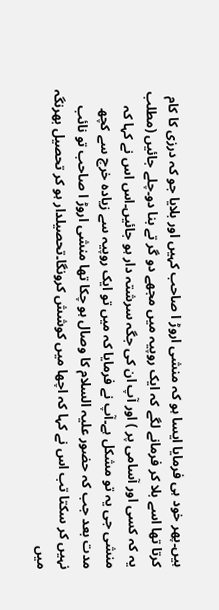ہیں۔پھر خود ہی فرمایا ایسا ہو کہ منشی اروڑ ا صاحب کہیں اور بلایا جو کہ درزی کا کام کرتا تھا اسے بلا کر فرمانے لگے کہ ایک روپیہ میں مجھے دو گر تے بنا دو۔چلے جائیں (مطلب یہ کہ کسی اور آسامی پر ) اور آپ ان کی جگہ سرشتہ دار ہو جائیں۔اس اس نے کہا کہ منشی جی یہ تو مشکل ہے۔آپ نے فرمایا کہ میں تو ایک روپیہ سے زیادہ خرچ سے کچھ مدت بعد جب کہ حضور علیہ السلام کا وصال ہو چکا تھا منشی اروڑ ا صاحب تو نائب نہیں کر سکتا تب اس نے کہا کہ اچھا میں کوشش کرونگا۔تحصیلدار ہو کر تحصیل بھرنگہ میں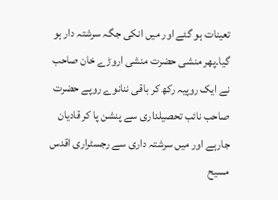تعینات ہو گئے اور میں انکی جگہ سرشتہ دار ہو گیا۔پھر منشی حضرت منشی اروڑے خان صاحب نے ایک روپیہ رکھ کر باقی ننانوے روپے حضرت صاحب نائب تحصیلداری سے پنشن پا کر قادیان جارہے اور میں سرشتہ داری سے رجسٹراری اقدس مسیح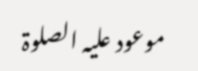موعود علیہ الصلوۃ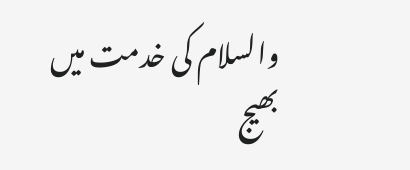والسلام کی خدمت میں بھیج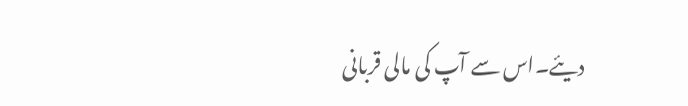دیئے۔اس سے آپ کی مالی قربانی